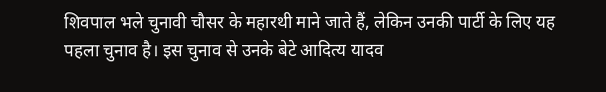शिवपाल भले चुनावी चौसर के महारथी माने जाते हैं, लेकिन उनकी पार्टी के लिए यह पहला चुनाव है। इस चुनाव से उनके बेटे आदित्य यादव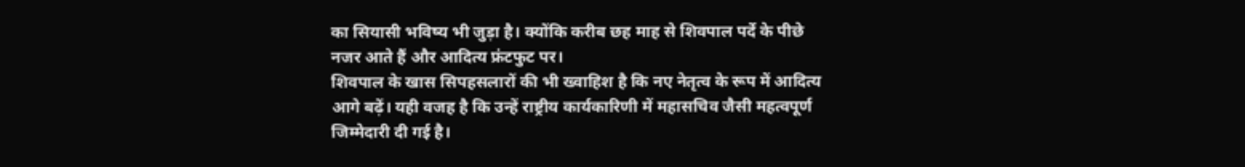का सियासी भविष्य भी जुड़ा है। क्योंकि करीब छह माह से शिवपाल पर्दे के पीछे नजर आते हैं और आदित्य फ्रंटफुट पर।
शिवपाल के खास सिपहसलारों की भी ख्वाहिश है कि नए नेतृत्व के रूप में आदित्य आगे बढ़ें। यही वजह है कि उन्हें राष्ट्रीय कार्यकारिणी में महासचिव जैसी महत्वपूर्ण जिम्मेदारी दी गई है।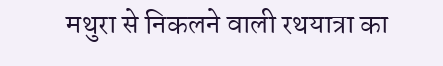मथुरा से निकलने वाली रथयात्रा का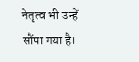नेतृत्व भी उन्हें सौंपा गया है।